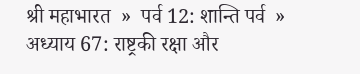श्री महाभारत  »  पर्व 12: शान्ति पर्व  »  अध्याय 67: राष्ट्रकी रक्षा और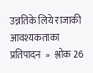उन्नतिके लिये राजाकी आवश्यकताका प्रतिपादन  »  श्लोक 26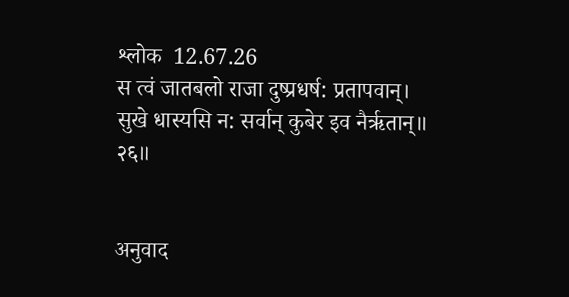श्लोक  12.67.26
स त्वं जातबलो राजा दुष्प्रधर्ष: प्रतापवान्।
सुखे धास्यसि न: सर्वान् कुबेर इव नैर्ऋतान्॥ २६॥


अनुवाद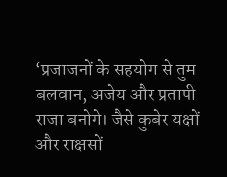‘प्रजाजनों के सहयोग से तुम बलवान, अजेय और प्रतापी राजा बनोगे। जैसे कुबेर यक्षों और राक्षसों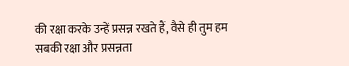की रक्षा करके उन्हें प्रसन्न रखते हैं, वैसे ही तुम हम सबकी रक्षा और प्रसन्नता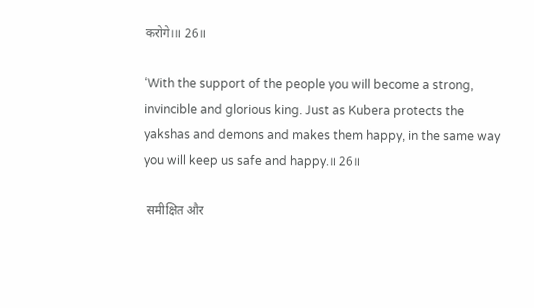करोगे।॥ 26॥

‘With the support of the people you will become a strong, invincible and glorious king. Just as Kubera protects the yakshas and demons and makes them happy, in the same way you will keep us safe and happy.॥ 26॥

 समीक्षित और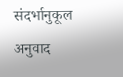संदर्भानुकूल अनुवाद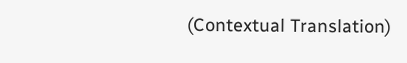(Contextual Translation)